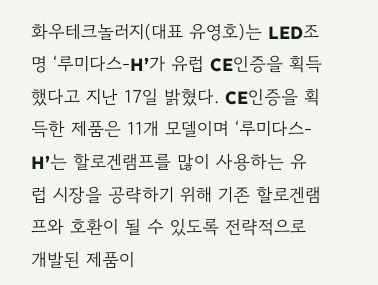화우테크놀러지(대표 유영호)는 LED조명 ‘루미다스-H’가 유럽 CE인증을 획득했다고 지난 17일 밝혔다. CE인증을 획득한 제품은 11개 모델이며 ‘루미다스-H’는 할로겐램프를 많이 사용하는 유럽 시장을 공략하기 위해 기존 할로겐램프와 호환이 될 수 있도록 전략적으로 개발된 제품이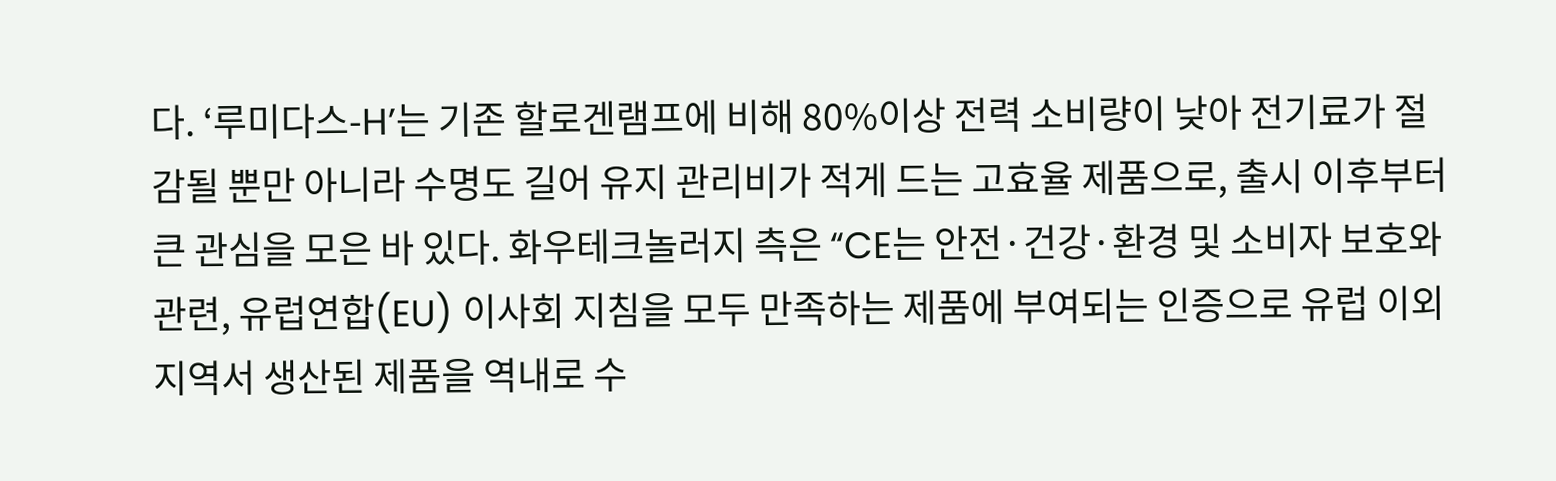다. ‘루미다스-H’는 기존 할로겐램프에 비해 80%이상 전력 소비량이 낮아 전기료가 절감될 뿐만 아니라 수명도 길어 유지 관리비가 적게 드는 고효율 제품으로, 출시 이후부터 큰 관심을 모은 바 있다. 화우테크놀러지 측은 “CE는 안전·건강·환경 및 소비자 보호와 관련, 유럽연합(EU) 이사회 지침을 모두 만족하는 제품에 부여되는 인증으로 유럽 이외 지역서 생산된 제품을 역내로 수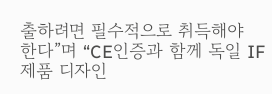출하려면 필수적으로 취득해야 한다”며 “CE인증과 함께 독일 IF 제품 디자인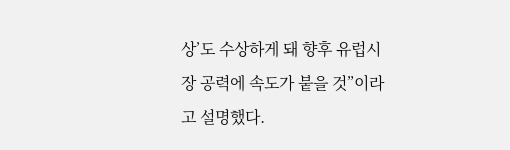상’도 수상하게 돼 향후 유럽시장 공력에 속도가 붙을 것”이라고 설명했다.